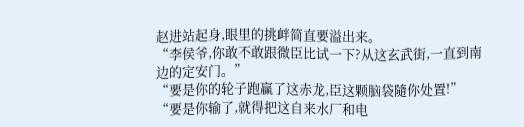赵进站起身,眼里的挑衅简直要溢出来。
“李侯爷,你敢不敢跟微臣比试一下?从这玄武街,一直到南边的定安门。”
“要是你的轮子跑贏了这赤龙,臣这颗脑袋隨你处置!”
“要是你输了,就得把这自来水厂和电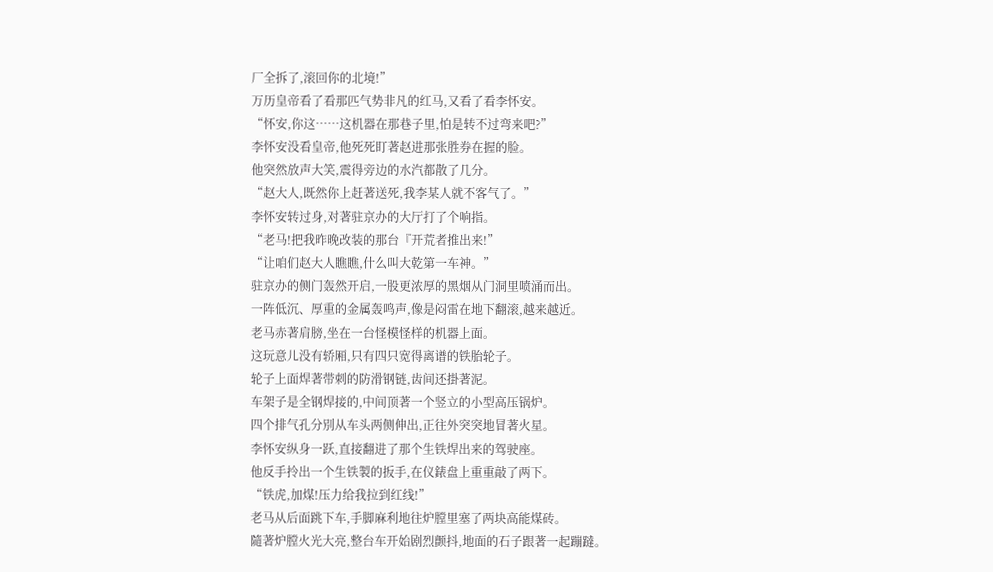厂全拆了,滚回你的北境!”
万历皇帝看了看那匹气势非凡的红马,又看了看李怀安。
“怀安,你这……这机器在那巷子里,怕是转不过弯来吧?”
李怀安没看皇帝,他死死盯著赵进那张胜券在握的脸。
他突然放声大笑,震得旁边的水汽都散了几分。
“赵大人,既然你上赶著送死,我李某人就不客气了。”
李怀安转过身,对著驻京办的大厅打了个响指。
“老马!把我昨晚改装的那台『开荒者推出来!”
“让咱们赵大人瞧瞧,什么叫大乾第一车神。”
驻京办的侧门轰然开启,一股更浓厚的黑烟从门洞里喷涌而出。
一阵低沉、厚重的金属轰鸣声,像是闷雷在地下翻滚,越来越近。
老马赤著肩膀,坐在一台怪模怪样的机器上面。
这玩意儿没有轿厢,只有四只宽得离谱的铁胎轮子。
轮子上面焊著带刺的防滑钢链,齿间还掛著泥。
车架子是全钢焊接的,中间顶著一个竖立的小型高压锅炉。
四个排气孔分別从车头两侧伸出,正往外突突地冒著火星。
李怀安纵身一跃,直接翻进了那个生铁焊出来的驾驶座。
他反手拎出一个生铁製的扳手,在仪錶盘上重重敲了两下。
“铁虎,加煤!压力给我拉到红线!”
老马从后面跳下车,手脚麻利地往炉膛里塞了两块高能煤砖。
隨著炉膛火光大亮,整台车开始剧烈颤抖,地面的石子跟著一起蹦躂。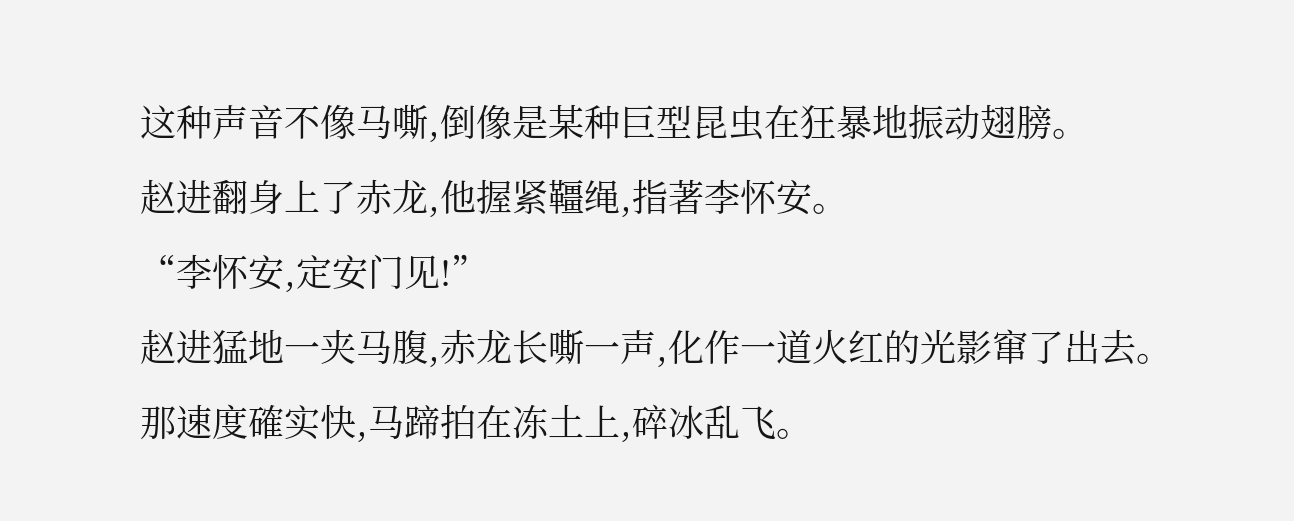这种声音不像马嘶,倒像是某种巨型昆虫在狂暴地振动翅膀。
赵进翻身上了赤龙,他握紧韁绳,指著李怀安。
“李怀安,定安门见!”
赵进猛地一夹马腹,赤龙长嘶一声,化作一道火红的光影窜了出去。
那速度確实快,马蹄拍在冻土上,碎冰乱飞。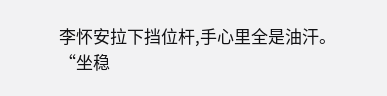李怀安拉下挡位杆,手心里全是油汗。
“坐稳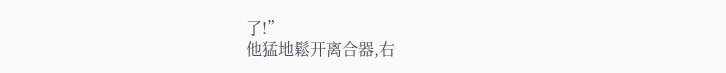了!”
他猛地鬆开离合器,右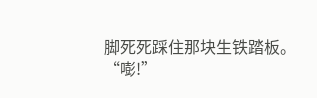脚死死踩住那块生铁踏板。
“嘭!”